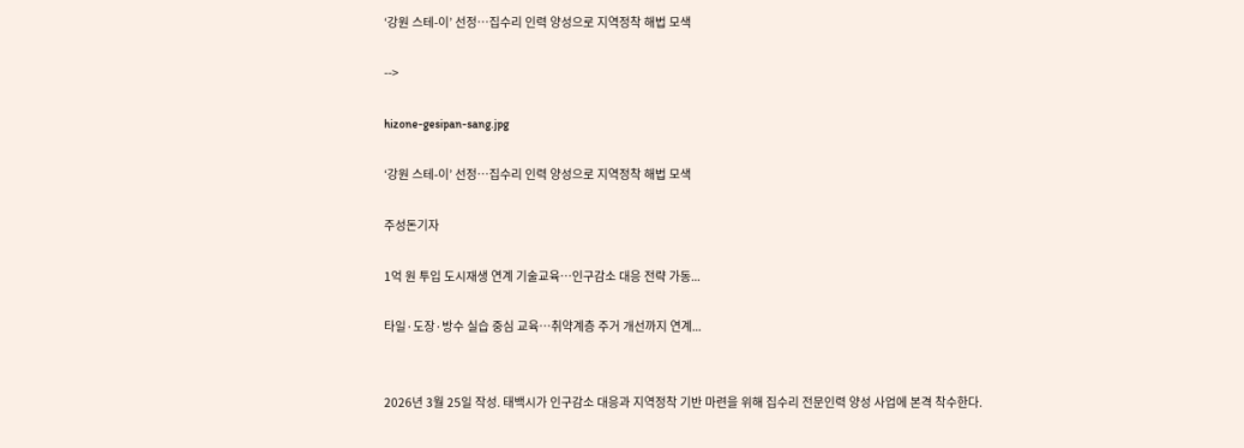‘강원 스테-이’ 선정…집수리 인력 양성으로 지역정착 해법 모색

-->

hizone-gesipan-sang.jpg

‘강원 스테-이’ 선정…집수리 인력 양성으로 지역정착 해법 모색

주성돈기자

1억 원 투입 도시재생 연계 기술교육…인구감소 대응 전략 가동...

타일·도장·방수 실습 중심 교육…취약계층 주거 개선까지 연계...


2026년 3월 25일 작성. 태백시가 인구감소 대응과 지역정착 기반 마련을 위해 집수리 전문인력 양성 사업에 본격 착수한다.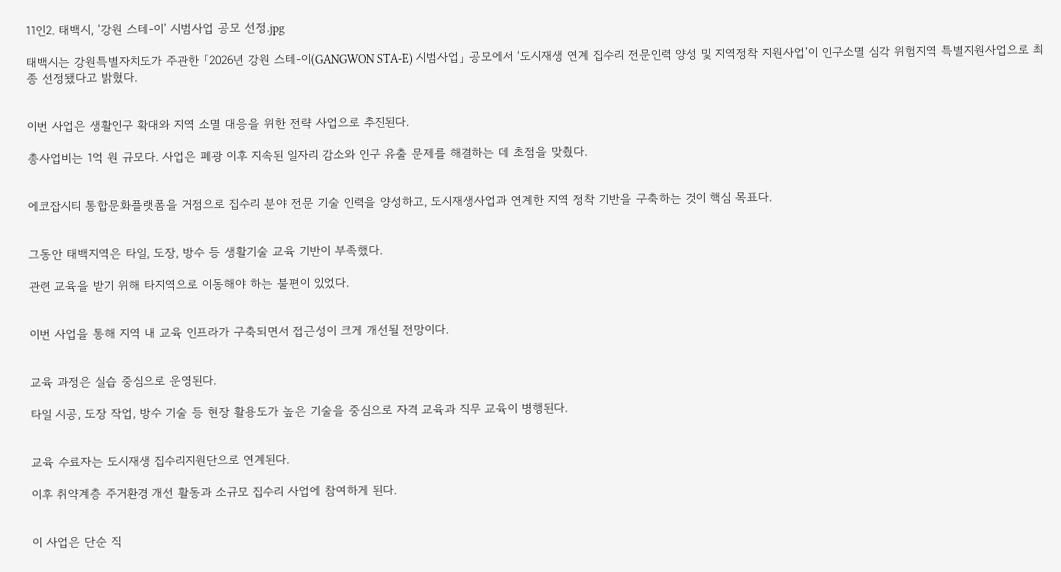11인2. 태백시, ‘강원 스테-이’ 시범사업 공모 선정.jpg

태백시는 강원특별자치도가 주관한 「2026년 강원 스테-이(GANGWON STA-E) 시범사업」 공모에서 ‘도시재생 연계 집수리 전문인력 양성 및 지역정착 지원사업’이 인구소멸 심각 위험지역 특별지원사업으로 최종 선정됐다고 밝혔다.


이번 사업은 생활인구 확대와 지역 소멸 대응을 위한 전략 사업으로 추진된다.

총사업비는 1억 원 규모다. 사업은 폐광 이후 지속된 일자리 감소와 인구 유출 문제를 해결하는 데 초점을 맞췄다.


에코잡시티 통합문화플랫폼을 거점으로 집수리 분야 전문 기술 인력을 양성하고, 도시재생사업과 연계한 지역 정착 기반을 구축하는 것이 핵심 목표다.


그동안 태백지역은 타일, 도장, 방수 등 생활기술 교육 기반이 부족했다.

관련 교육을 받기 위해 타지역으로 이동해야 하는 불편이 있었다.


이번 사업을 통해 지역 내 교육 인프라가 구축되면서 접근성이 크게 개선될 전망이다.


교육 과정은 실습 중심으로 운영된다.

타일 시공, 도장 작업, 방수 기술 등 현장 활용도가 높은 기술을 중심으로 자격 교육과 직무 교육이 병행된다.


교육 수료자는 도시재생 집수리지원단으로 연계된다.

이후 취약계층 주거환경 개선 활동과 소규모 집수리 사업에 참여하게 된다.


이 사업은 단순 직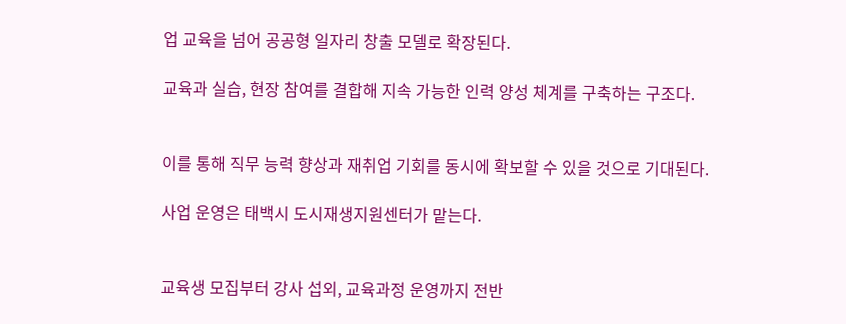업 교육을 넘어 공공형 일자리 창출 모델로 확장된다.

교육과 실습, 현장 참여를 결합해 지속 가능한 인력 양성 체계를 구축하는 구조다.


이를 통해 직무 능력 향상과 재취업 기회를 동시에 확보할 수 있을 것으로 기대된다.

사업 운영은 태백시 도시재생지원센터가 맡는다.


교육생 모집부터 강사 섭외, 교육과정 운영까지 전반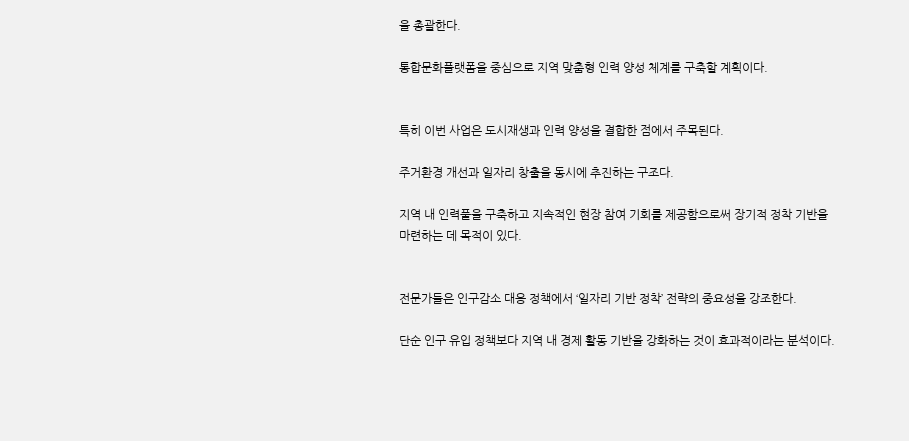을 총괄한다.

통합문화플랫폼을 중심으로 지역 맞춤형 인력 양성 체계를 구축할 계획이다.


특히 이번 사업은 도시재생과 인력 양성을 결합한 점에서 주목된다.

주거환경 개선과 일자리 창출을 동시에 추진하는 구조다.

지역 내 인력풀을 구축하고 지속적인 현장 참여 기회를 제공함으로써 장기적 정착 기반을 마련하는 데 목적이 있다.


전문가들은 인구감소 대응 정책에서 ‘일자리 기반 정착’ 전략의 중요성을 강조한다.

단순 인구 유입 정책보다 지역 내 경제 활동 기반을 강화하는 것이 효과적이라는 분석이다.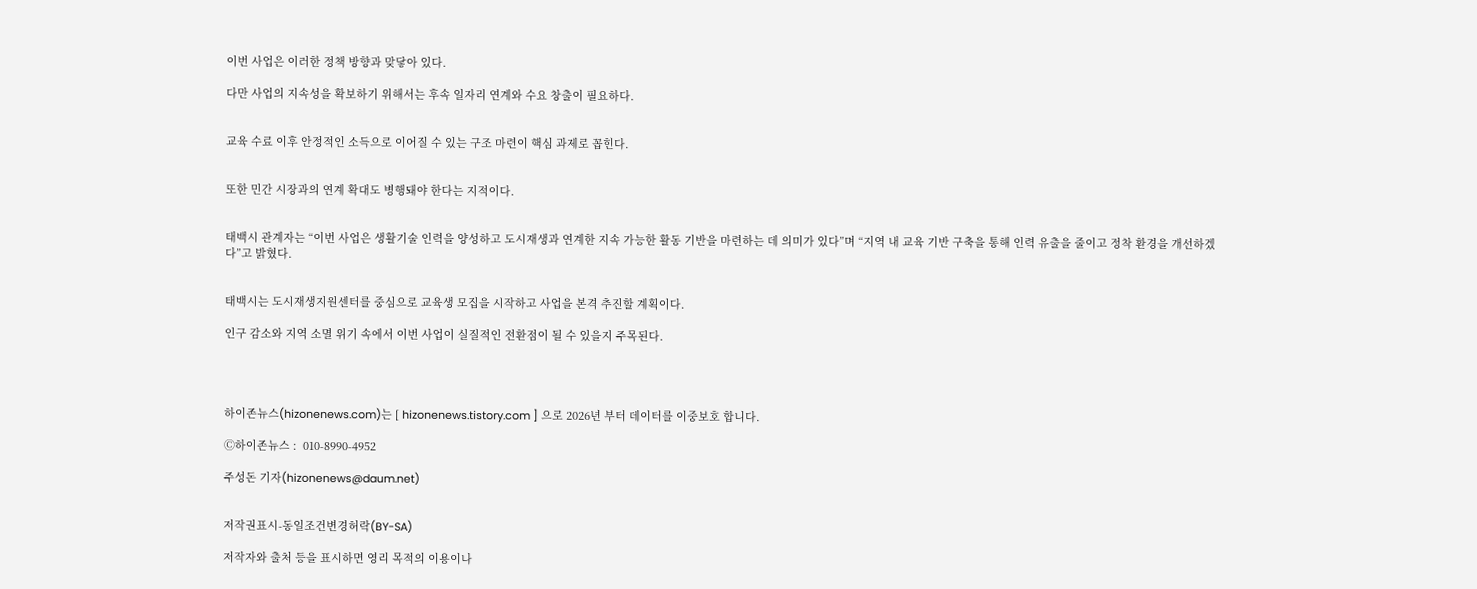이번 사업은 이러한 정책 방향과 맞닿아 있다.

다만 사업의 지속성을 확보하기 위해서는 후속 일자리 연계와 수요 창출이 필요하다.


교육 수료 이후 안정적인 소득으로 이어질 수 있는 구조 마련이 핵심 과제로 꼽힌다.


또한 민간 시장과의 연계 확대도 병행돼야 한다는 지적이다.


태백시 관계자는 “이번 사업은 생활기술 인력을 양성하고 도시재생과 연계한 지속 가능한 활동 기반을 마련하는 데 의미가 있다”며 “지역 내 교육 기반 구축을 통해 인력 유출을 줄이고 정착 환경을 개선하겠다”고 밝혔다.


태백시는 도시재생지원센터를 중심으로 교육생 모집을 시작하고 사업을 본격 추진할 계획이다.

인구 감소와 지역 소멸 위기 속에서 이번 사업이 실질적인 전환점이 될 수 있을지 주목된다.




하이존뉴스(hizonenews.com)는 [ hizonenews.tistory.com ] 으로 2026년 부터 데이터를 이중보호 합니다.

Ⓒ하이존뉴스 :  010-8990-4952

주성돈 기자(hizonenews@daum.net)


저작권표시-동일조건변경허락(BY-SA)

저작자와 출처 등을 표시하면 영리 목적의 이용이나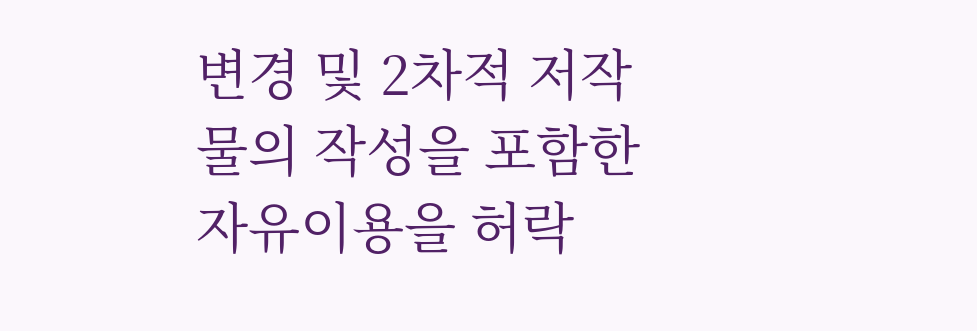변경 및 2차적 저작물의 작성을 포함한 자유이용을 허락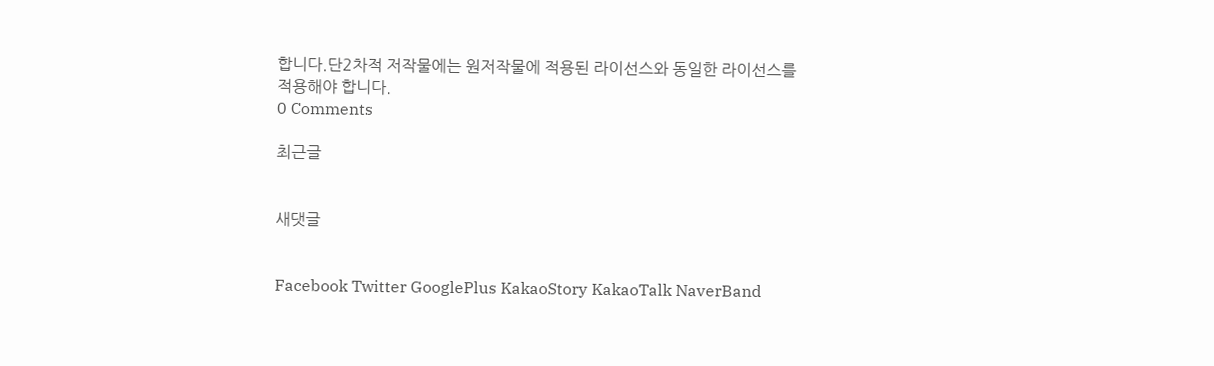합니다.단2차적 저작물에는 원저작물에 적용된 라이선스와 동일한 라이선스를 적용해야 합니다.
0 Comments

최근글


새댓글


Facebook Twitter GooglePlus KakaoStory KakaoTalk NaverBand